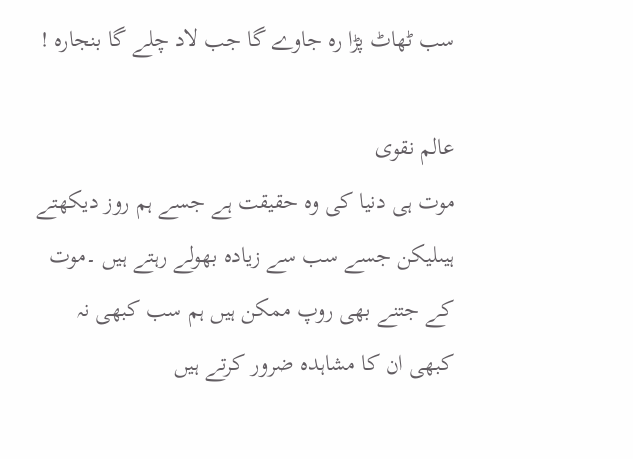سب ٹھاٹ پڑا رہ جاوے گا جب لاد چلے گا بنجارہ !

عالم نقوی
موت ہی دنیا کی وہ حقیقت ہے جسے ہم روز دیکھتے ہیںلیکن جسے سب سے زیادہ بھولے رہتے ہیں ۔موت کے جتنے بھی روپ ممکن ہیں ہم سب کبھی نہ کبھی ان کا مشاہدہ ضرور کرتے ہیں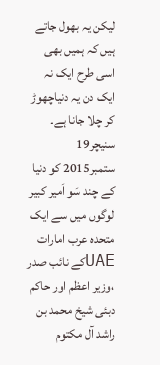لیکن یہ بھول جاتے ہیں کہ ہمیں بھی اسی طرح ایک نہ ایک دن یہ دنیاچھوڑ کر چلا جانا ہے۔ سنیچر19 ستمبر2015 کو دنیا کے چند سَو اَمیر کبیر لوگوں میں سے ایک متحدہ عرب امارات UAEکے نائب صدر ،وزیر اعظم اور حاکم دبئی شیخ محمد بن راشد آل مکتوم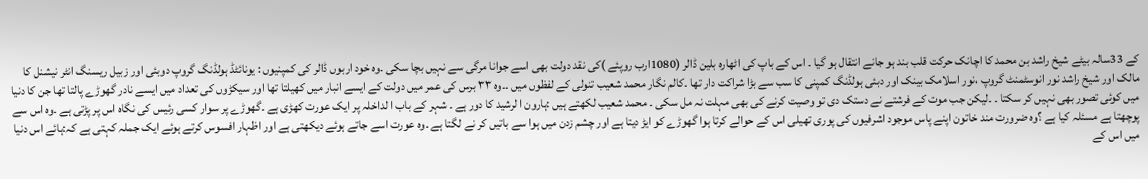کے 33سالہ بیٹے شیخ راشد بن محمد کا اچانک حرکت قلب بند ہو جانے انتقال ہو گیا ۔ اس کے باپ کی اٹھارہ بلین ڈالر (1080ارب روپئے )کی نقد دولت بھی اسے جوانا مرگی سے نہیں بچا سکی ۔وہ خود اربوں ڈالر کی کمپنیوں : یونائٹڈ ہولڈنگ گروپ دوبئی اور زبیل ریسنگ انٹر نیشنل کا مالک اور شیخ راشد نور انوسٹمنٹ گروپ ،نور اسلامک بینک اور دبئی ہولڈنگ کمپنی کا سب سے بڑا شراکت دار تھا ۔کالم نگار محمد شعیب تنولی کے لفظوں میں ۔۔وہ ۳۳ برس کی عمر میں دولت کے ایسے انبار میں کھیلتا تھا اور سیکڑوں کی تعداد میں ایسے نادر گھوڑے پالتا تھا جن کا دنیا میں کوئی تصور بھی نہیں کر سکتا ۔ ۔لیکن جب موت کے فرشتے نے دستک دی تو وصیت کرنے کی بھی مہلت نہ مل سکی ۔ محمد شعیب لکھتے ہیں :ہارون ا لرشید کا دور ہے ۔ شہر کے باب ا لداخلہ پر ایک عورت کھڑی ہے ۔گھوڑے پر سوار کسی رئیس کی نگاہ اس پر پڑتی ہے ۔وہ اس سے پوچھتا ہے مسئلہ کیا ہے ؟وہ ضرورت مند خاتون اپنے پاس موجود اشرفیوں کی پوری تھیلی اس کے حوالے کرتا ہوا گھوڑے کو ایڑ دیتا ہے اور چشم زدن میں ہوا سے باتیں کر نے لگتا ہے ۔وہ عورت اسے جاتے ہوئے دیکھتی ہے اور اظہار افسوس کرتے ہوئے ایک جملہ کہتی ہے کہ:ہائے اس دنیا میں اس کے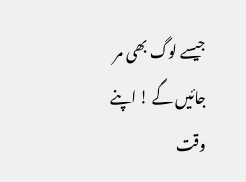جیسے لوگ بھی مر جائیں گے ! اپنے وقت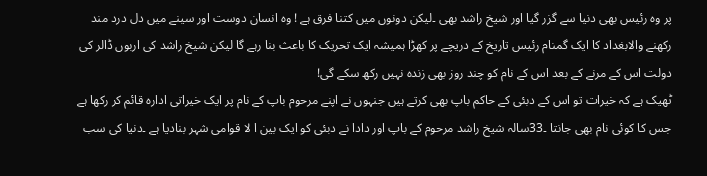پر وہ رئیس بھی دنیا سے گزر گیا اور شیخ راشد بھی ۔لیکن دونوں میں کتنا فرق ہے ! وہ انسان دوست اور سینے میں دل درد مند رکھنے والابغداد کا ایک گمنام رئیس تاریخ کے دریچے پر کھڑا ہمیشہ ایک تحریک کا باعث بنا رہے گا لیکن شیخ راشد کی اربوں ڈالر کی دولت اس کے مرنے کے بعد اس کے نام کو چند روز بھی زندہ نہیں رکھ سکے گی!
ٹھیک ہے کہ خیرات تو اس کے دبئی کے حاکم باپ بھی کرتے ہیں جنہوں نے اپنے مرحوم باپ کے نام پر ایک خیراتی ادارہ قائم کر رکھا ہے جس کا کوئی نام بھی جانتا ۔33سالہ شیخ راشد مرحوم کے باپ اور دادا نے دبئی کو ایک بین ا لا قوامی شہر بنادیا ہے ۔دنیا کی سب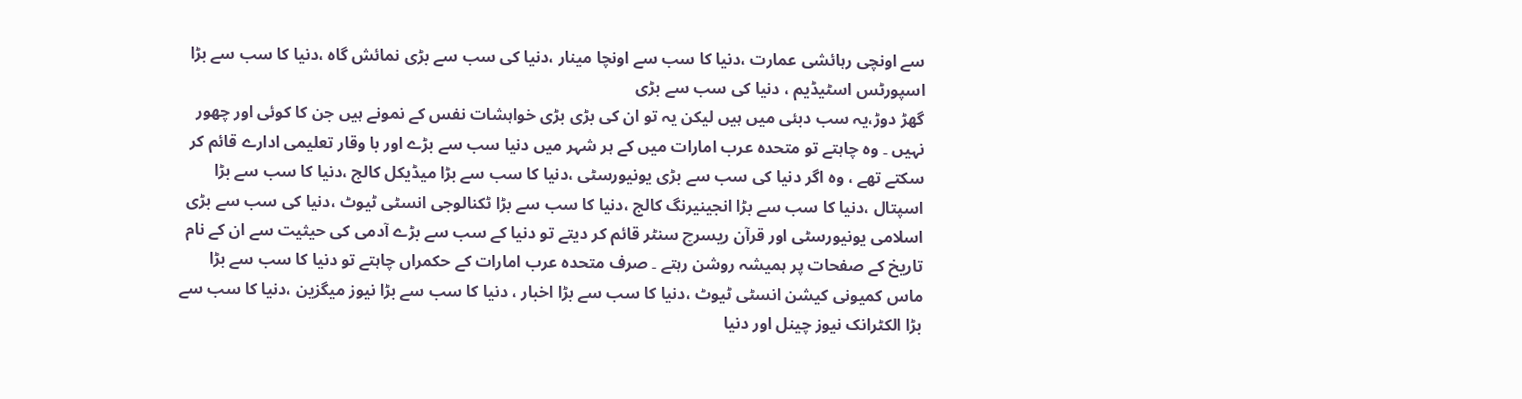سے اونچی رہائشی عمارت ،دنیا کا سب سے اونچا مینار ،دنیا کی سب سے بڑی نمائش گاہ ،دنیا کا سب سے بڑا اسپورٹس اسٹیڈیم ، دنیا کی سب سے بڑی
گھڑ دوڑ،یہ سب دبئی میں ہیں لیکن یہ تو ان کی بڑی بڑی خواہشات نفس کے نمونے ہیں جن کا کوئی اور چھور نہیں ۔ وہ چاہتے تو متحدہ عرب امارات میں کے ہر شہر میں دنیا سب سے بڑے اور با وقار تعلیمی ادارے قائم کر سکتے تھے ، وہ اگر دنیا کی سب سے بڑی یونیورسٹی ،دنیا کا سب سے بڑا میڈیکل کالج ،دنیا کا سب سے بڑا اسپتال ،دنیا کا سب سے بڑا انجینیرنگ کالج ،دنیا کا سب سے بڑا ٹکنالوجی انسٹی ٹیوٹ ،دنیا کی سب سے بڑی اسلامی یونیورسٹی اور قرآن ریسرچ سنٹر قائم کر دیتے تو دنیا کے سب سے بڑے آدمی کی حیثیت سے ان کے نام تاریخ کے صفحات پر ہمیشہ روشن رہتے ۔ صرف متحدہ عرب امارات کے حکمراں چاہتے تو دنیا کا سب سے بڑا ماس کمیونی کیشن انسٹی ٹیوٹ ،دنیا کا سب سے بڑا اخبار ، دنیا کا سب سے بڑا نیوز میگزین ،دنیا کا سب سے بڑا الکٹرانک نیوز چینل اور دنیا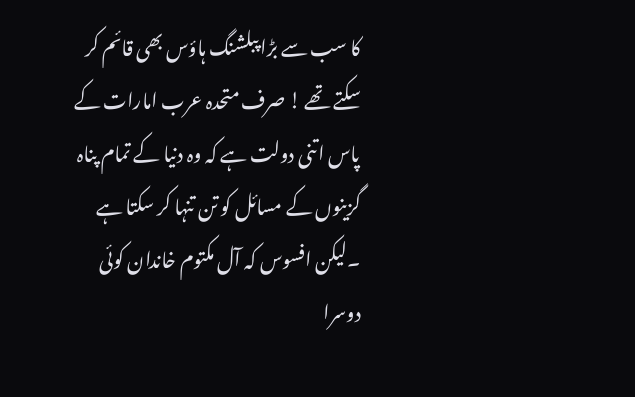کا سب سے بڑا پبلشنگ ہاؤس بھی قائم کر سکتے تھے ! صرف متحدہ عرب امارات کے پاس اتنی دولت ہے کہ وہ دنیا کے تمام پناہ گزینوں کے مسائل کو تن تنہا کر سکتا ہے ۔لیکن افسوس کہ آل مکتوم خاندان کوئی دوسرا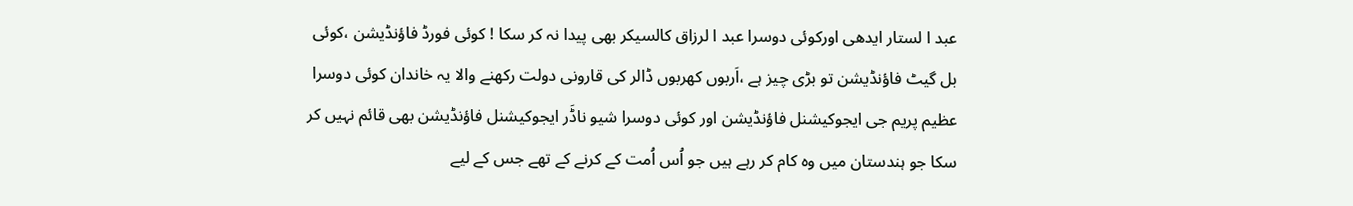عبد ا لستار ایدھی اورکوئی دوسرا عبد ا لرزاق کالسیکر بھی پیدا نہ کر سکا ! کوئی فورڈ فاؤنڈیشن ،کوئی بل گیٹ فاؤنڈیشن تو بڑی چیز ہے ،اَربوں کھربوں ڈالر کی قارونی دولت رکھنے والا یہ خاندان کوئی دوسرا عظیم پریم جی ایجوکیشنل فاؤنڈیشن اور کوئی دوسرا شیو ناڈَر ایجوکیشنل فاؤنڈیشن بھی قائم نہیں کر سکا جو ہندستان میں وہ کام کر رہے ہیں جو اُس اُمت کے کرنے کے تھے جس کے لیے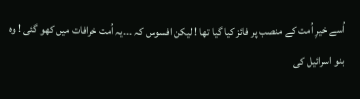اُسے خیرِ اُمت کے منصب پر فائز کیا گیا تھا ! لیکن افسوس کہ ۔۔۔یہ اُمت خرافات میں کھو گئی ! وہ بنو اسرائیل کی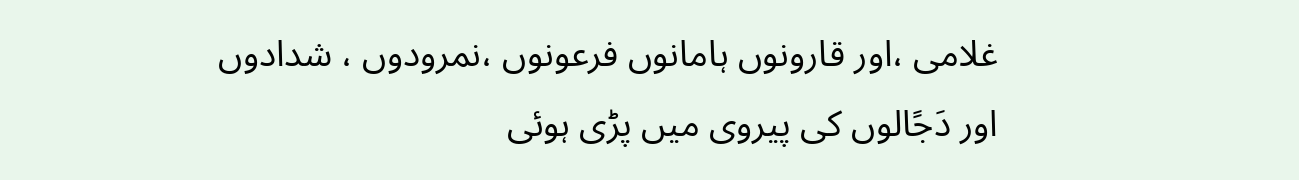غلامی ،اور قارونوں ہامانوں فرعونوں ،نمرودوں ، شدادوں اور دَجًالوں کی پیروی میں پڑی ہوئی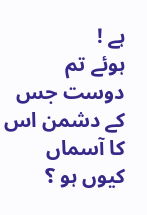ہے !
ہوئے تم دوست جس کے دشمن اس کا آسماں کیوں ہو ؟